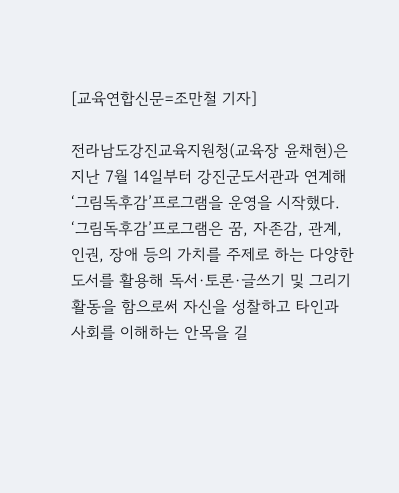[교육연합신문=조만철 기자]

전라남도강진교육지원청(교육장 윤채현)은 지난 7월 14일부터 강진군도서관과 연계해‘그림독후감’프로그램을 운영을 시작했다.
‘그림독후감’프로그램은 꿈, 자존감, 관계, 인권, 장애 등의 가치를 주제로 하는 다양한 도서를 활용해 독서·토론·글쓰기 및 그리기 활동을 함으로써 자신을 성찰하고 타인과 사회를 이해하는 안목을 길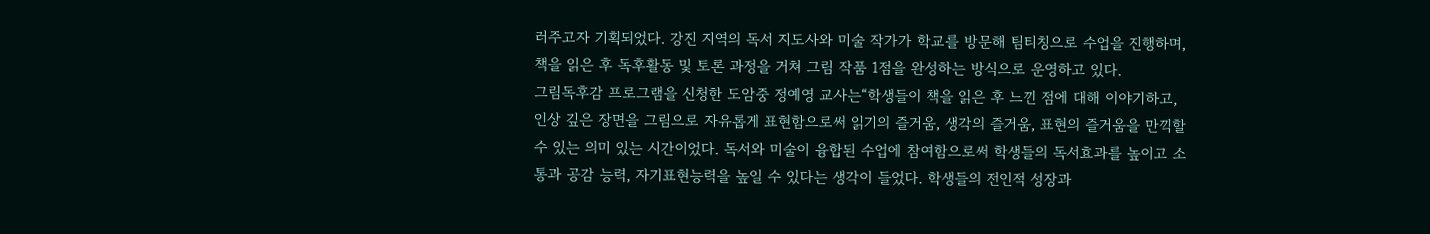러주고자 기획되었다. 강진 지역의 독서 지도사와 미술 작가가 학교를 방문해 팀티칭으로 수업을 진행하며, 책을 읽은 후 독후활동 및 토론 과정을 거쳐 그림 작품 1점을 완성하는 방식으로 운영하고 있다.
그림독후감 프로그램을 신청한 도암중 정예영 교사는“학생들이 책을 읽은 후 느낀 점에 대해 이야기하고, 인상 깊은 장면을 그림으로 자유롭게 표현함으로써 읽기의 즐거움, 생각의 즐거움, 표현의 즐거움을 만끽할 수 있는 의미 있는 시간이었다. 독서와 미술이 융합된 수업에 참여함으로써 학생들의 독서효과를 높이고 소통과 공감 능력, 자기표현능력을 높일 수 있다는 생각이 들었다. 학생들의 전인적 성장과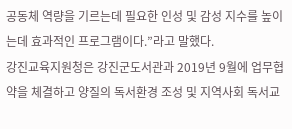공동체 역량을 기르는데 필요한 인성 및 감성 지수를 높이는데 효과적인 프로그램이다.”라고 말했다.
강진교육지원청은 강진군도서관과 2019년 9월에 업무협약을 체결하고 양질의 독서환경 조성 및 지역사회 독서교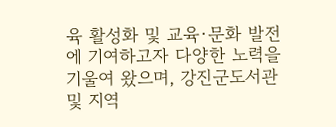육 활성화 및 교육·문화 발전에 기여하고자 다양한 노력을 기울여 왔으며, 강진군도서관 및 지역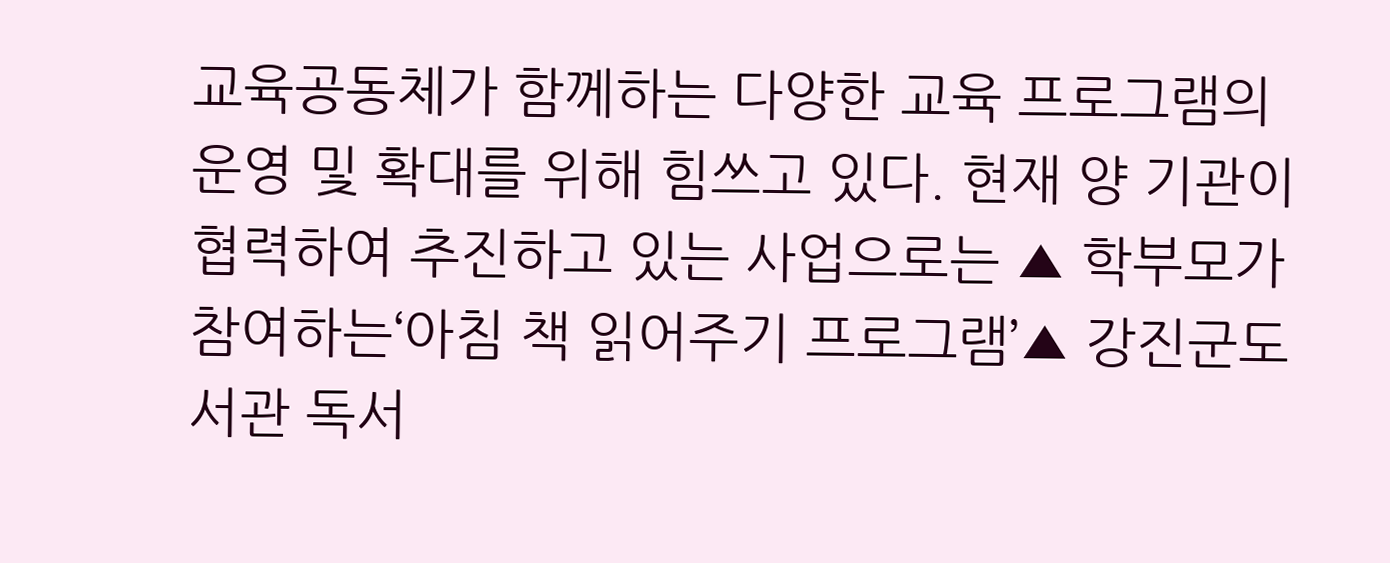교육공동체가 함께하는 다양한 교육 프로그램의 운영 및 확대를 위해 힘쓰고 있다. 현재 양 기관이 협력하여 추진하고 있는 사업으로는 ▲ 학부모가 참여하는‘아침 책 읽어주기 프로그램’▲ 강진군도서관 독서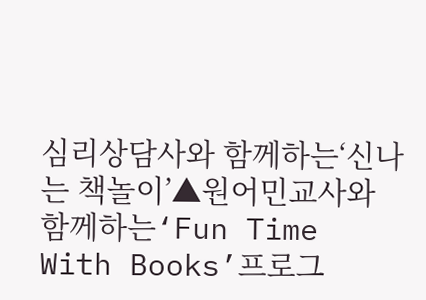심리상담사와 함께하는‘신나는 책놀이’▲원어민교사와 함께하는‘Fun Time With Books’프로그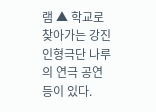램 ▲ 학교로 찾아가는 강진인형극단 나루의 연극 공연 등이 있다.